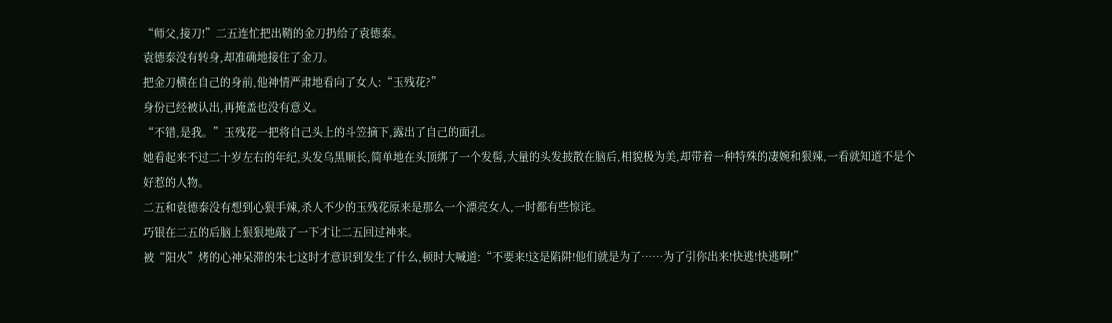“师父,接刀!”二五连忙把出鞘的金刀扔给了袁德泰。
袁德泰没有转身,却准确地接住了金刀。
把金刀横在自己的身前,他神情严肃地看向了女人:“玉残花?”
身份已经被认出,再掩盖也没有意义。
“不错,是我。”玉残花一把将自己头上的斗笠摘下,露出了自己的面孔。
她看起来不过二十岁左右的年纪,头发乌黑顺长,简单地在头顶绑了一个发髻,大量的头发披散在脑后,相貌极为美,却带着一种特殊的凄婉和狠辣,一看就知道不是个好惹的人物。
二五和袁德泰没有想到心狠手辣,杀人不少的玉残花原来是那么一个漂亮女人,一时都有些惊诧。
巧银在二五的后脑上狠狠地敲了一下才让二五回过神来。
被“阳火”烤的心神呆滞的朱七这时才意识到发生了什么,顿时大喊道:“不要来!这是陷阱!他们就是为了……为了引你出来!快逃!快逃啊!”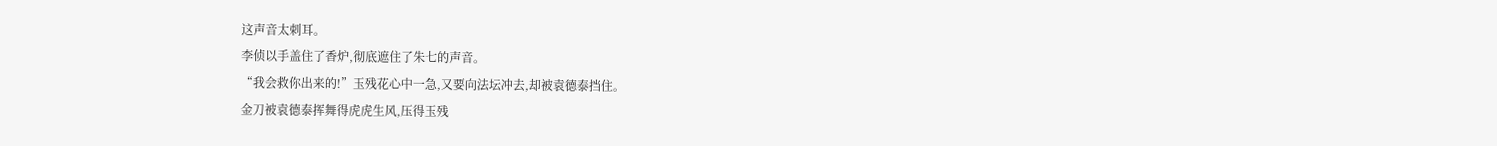这声音太刺耳。
李侦以手盖住了香炉,彻底遮住了朱七的声音。
“我会救你出来的!”玉残花心中一急,又要向法坛冲去,却被袁德泰挡住。
金刀被袁德泰挥舞得虎虎生风,压得玉残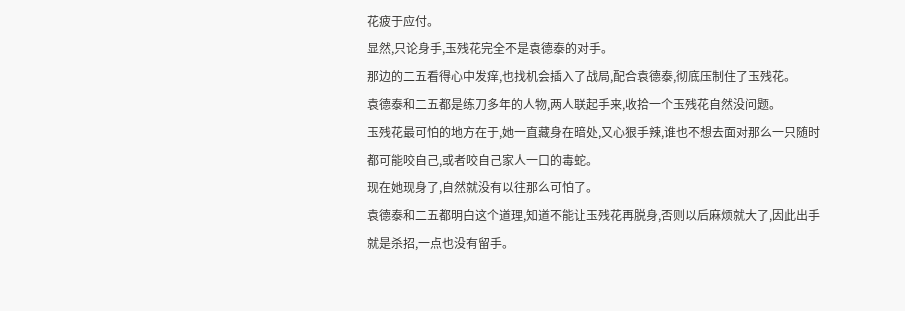花疲于应付。
显然,只论身手,玉残花完全不是袁德泰的对手。
那边的二五看得心中发痒,也找机会插入了战局,配合袁德泰,彻底压制住了玉残花。
袁德泰和二五都是练刀多年的人物,两人联起手来,收拾一个玉残花自然没问题。
玉残花最可怕的地方在于,她一直藏身在暗处,又心狠手辣,谁也不想去面对那么一只随时都可能咬自己,或者咬自己家人一口的毒蛇。
现在她现身了,自然就没有以往那么可怕了。
袁德泰和二五都明白这个道理,知道不能让玉残花再脱身,否则以后麻烦就大了,因此出手就是杀招,一点也没有留手。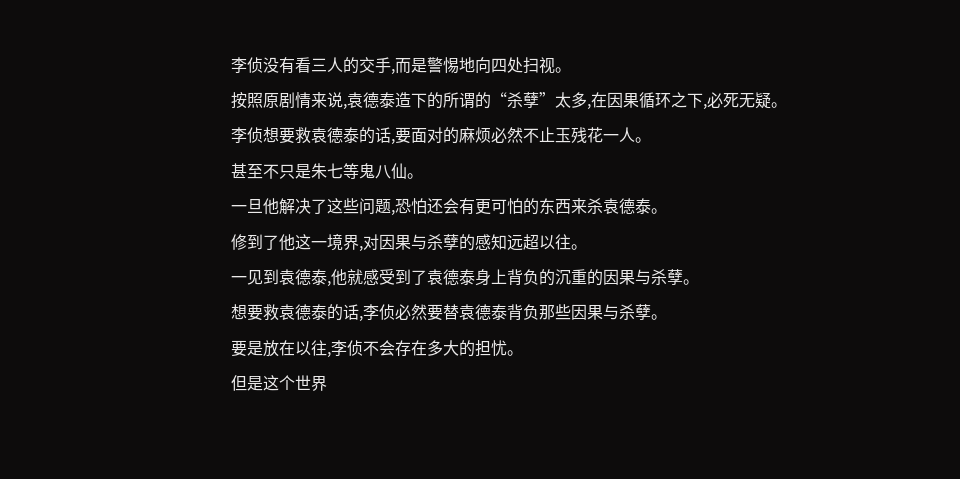李侦没有看三人的交手,而是警惕地向四处扫视。
按照原剧情来说,袁德泰造下的所谓的“杀孽”太多,在因果循环之下,必死无疑。
李侦想要救袁德泰的话,要面对的麻烦必然不止玉残花一人。
甚至不只是朱七等鬼八仙。
一旦他解决了这些问题,恐怕还会有更可怕的东西来杀袁德泰。
修到了他这一境界,对因果与杀孽的感知远超以往。
一见到袁德泰,他就感受到了袁德泰身上背负的沉重的因果与杀孽。
想要救袁德泰的话,李侦必然要替袁德泰背负那些因果与杀孽。
要是放在以往,李侦不会存在多大的担忧。
但是这个世界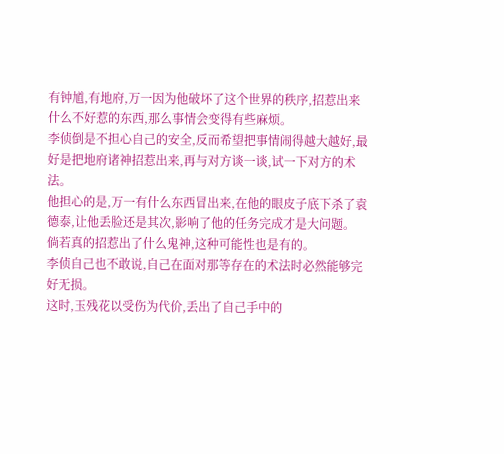有钟馗,有地府,万一因为他破坏了这个世界的秩序,招惹出来什么不好惹的东西,那么事情会变得有些麻烦。
李侦倒是不担心自己的安全,反而希望把事情闹得越大越好,最好是把地府诸神招惹出来,再与对方谈一谈,试一下对方的术法。
他担心的是,万一有什么东西冒出来,在他的眼皮子底下杀了袁德泰,让他丢脸还是其次,影响了他的任务完成才是大问题。
倘若真的招惹出了什么鬼神,这种可能性也是有的。
李侦自己也不敢说,自己在面对那等存在的术法时必然能够完好无损。
这时,玉残花以受伤为代价,丢出了自己手中的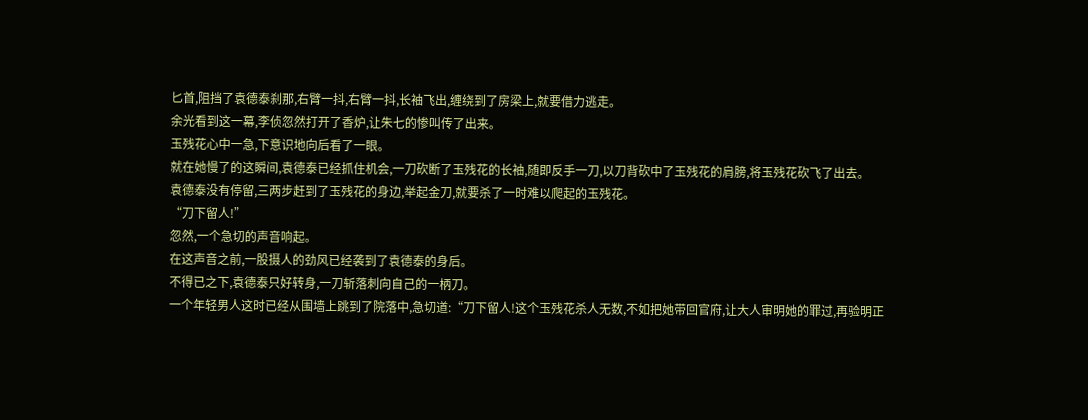匕首,阻挡了袁德泰刹那,右臂一抖,右臂一抖,长袖飞出,缠绕到了房梁上,就要借力逃走。
余光看到这一幕,李侦忽然打开了香炉,让朱七的惨叫传了出来。
玉残花心中一急,下意识地向后看了一眼。
就在她慢了的这瞬间,袁德泰已经抓住机会,一刀砍断了玉残花的长袖,随即反手一刀,以刀背砍中了玉残花的肩膀,将玉残花砍飞了出去。
袁德泰没有停留,三两步赶到了玉残花的身边,举起金刀,就要杀了一时难以爬起的玉残花。
“刀下留人!”
忽然,一个急切的声音响起。
在这声音之前,一股摄人的劲风已经袭到了袁德泰的身后。
不得已之下,袁德泰只好转身,一刀斩落刺向自己的一柄刀。
一个年轻男人这时已经从围墙上跳到了院落中,急切道:“刀下留人!这个玉残花杀人无数,不如把她带回官府,让大人审明她的罪过,再验明正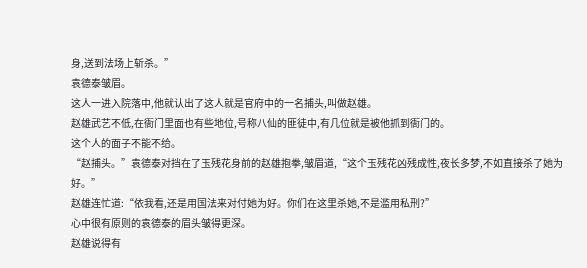身,送到法场上斩杀。”
袁德泰皱眉。
这人一进入院落中,他就认出了这人就是官府中的一名捕头,叫做赵雄。
赵雄武艺不低,在衙门里面也有些地位,号称八仙的匪徒中,有几位就是被他抓到衙门的。
这个人的面子不能不给。
“赵捕头。”袁德泰对挡在了玉残花身前的赵雄抱拳,皱眉道,“这个玉残花凶残成性,夜长多梦,不如直接杀了她为好。”
赵雄连忙道:“依我看,还是用国法来对付她为好。你们在这里杀她,不是滥用私刑?”
心中很有原则的袁德泰的眉头皱得更深。
赵雄说得有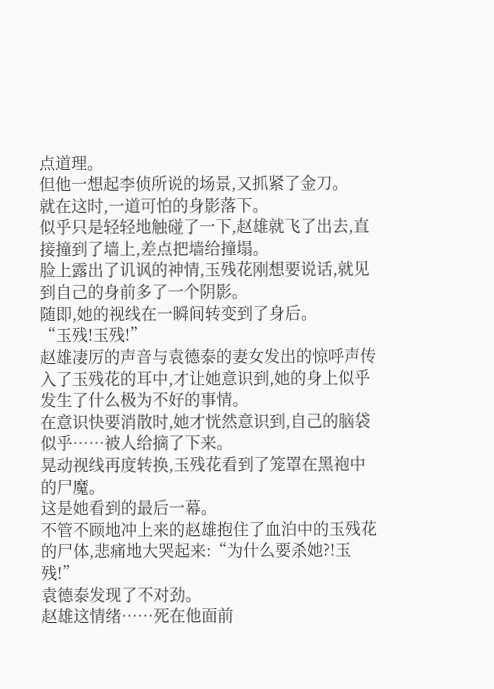点道理。
但他一想起李侦所说的场景,又抓紧了金刀。
就在这时,一道可怕的身影落下。
似乎只是轻轻地触碰了一下,赵雄就飞了出去,直接撞到了墙上,差点把墙给撞塌。
脸上露出了讥讽的神情,玉残花刚想要说话,就见到自己的身前多了一个阴影。
随即,她的视线在一瞬间转变到了身后。
“玉残!玉残!”
赵雄凄厉的声音与袁德泰的妻女发出的惊呼声传入了玉残花的耳中,才让她意识到,她的身上似乎发生了什么极为不好的事情。
在意识快要消散时,她才恍然意识到,自己的脑袋似乎……被人给摘了下来。
晃动视线再度转换,玉残花看到了笼罩在黑袍中的尸魔。
这是她看到的最后一幕。
不管不顾地冲上来的赵雄抱住了血泊中的玉残花的尸体,悲痛地大哭起来:“为什么要杀她?!玉残!”
袁德泰发现了不对劲。
赵雄这情绪……死在他面前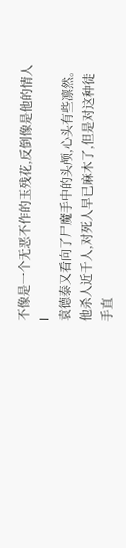不像是一个无恶不作的玉残花,反倒像是他的情人l
袁德泰又看向了尸魔手中的头颅,心头有些凛然。
他杀人近千人,对死人早已麻木了,但是对这种徒手直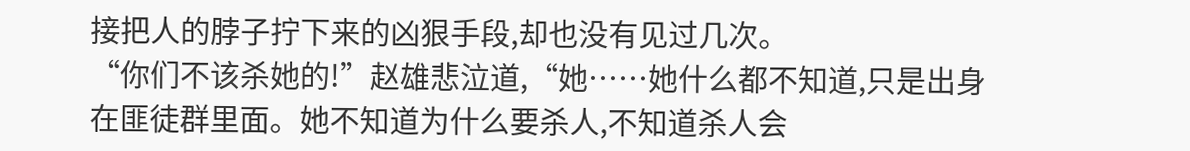接把人的脖子拧下来的凶狠手段,却也没有见过几次。
“你们不该杀她的!”赵雄悲泣道,“她……她什么都不知道,只是出身在匪徒群里面。她不知道为什么要杀人,不知道杀人会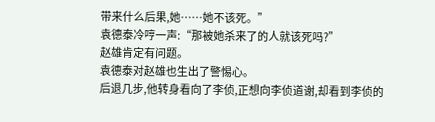带来什么后果,她……她不该死。”
袁德泰冷哼一声:“那被她杀来了的人就该死吗?”
赵雄肯定有问题。
袁德泰对赵雄也生出了警惕心。
后退几步,他转身看向了李侦,正想向李侦道谢,却看到李侦的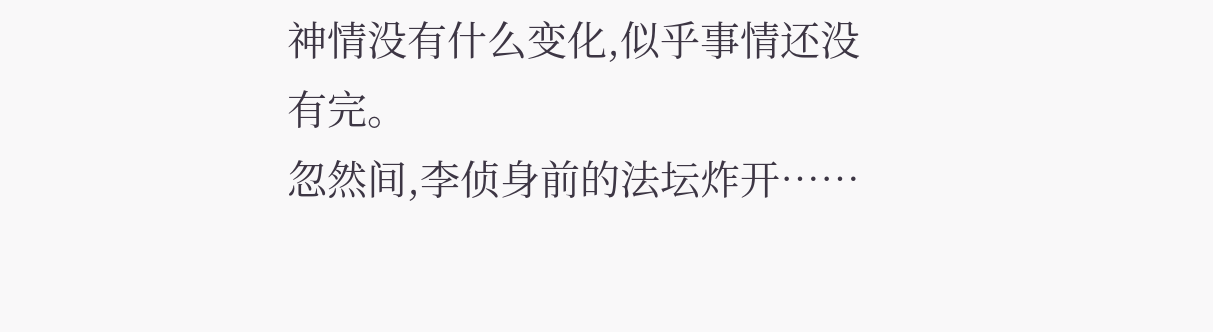神情没有什么变化,似乎事情还没有完。
忽然间,李侦身前的法坛炸开……